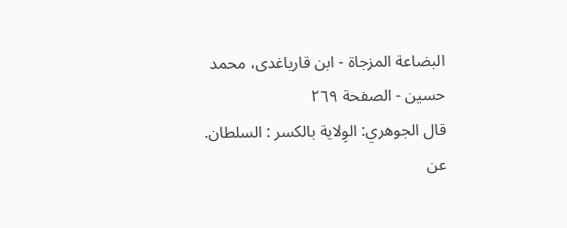البضاعة المزجاة - ابن قاریاغدی، محمد حسین - الصفحة ٢٦٩
قال الجوهري: الوِلاية بالكسر : السلطان. عن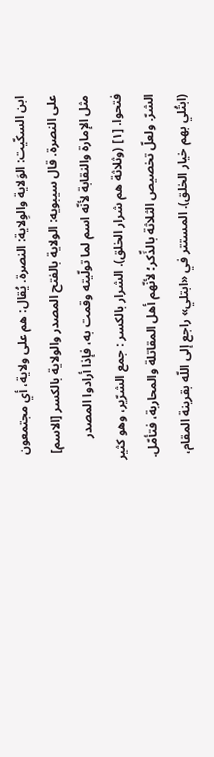ابن السكّيت: الوَلاية والوِلاية: النصرة. يُقال: هم على ولاية، أي مجتمعون على النصرة. قال سيبويه: الولاية بالفتح المصدر والولاية بالكسر [الاسم] مثل الإمارة والنقابة لأنّه اسم لما تولّيته وقمت به، فإذا أرادوا المصدر فتحوا. [١] (وثلاثة هم شرار الخلق). الشرار بالكسر : جمع الشرّير، وهو كثير الشرّ. ولعلّ تخصيص الثلاثة بالذِّكر؛ لأنّهم أهل المقاتلة والمحاربة، فتأمّل. (ابتُلي بهم خيار الخلق). المستتر في «ابتلي» راجع إلى اللّه بقرينة المقام،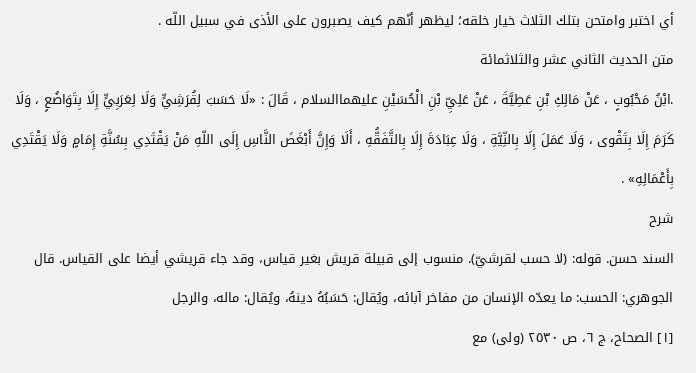أي اختبر وامتحن بتلك الثلاث خيار خلقه؛ ليظهر أنّهم كيف يصبرون على الأذى في سبيل اللّه .
متن الحديث الثاني عشر والثلاثمائة
.ابْنُ مَحْبُوبٍ ، عَنْ مَالِكِ بْنِ عَطِيَّةَ ، عَنْ عَلِيِّ بْنِ الْحُسَيْنِ عليهماالسلام ، قَالَ : «لَا حَسَبَ لِقُرَشِيٍّ وَلَا لِعَرَبِيٍّ إِلَا بِتَوَاضُعٍ ، وَلَا كَرَمَ إِلَا بِتَقْوى ، وَلَا عَمَلَ إِلَا بِالنِّيَّةِ ، وَلَا عِبَادَةَ إِلَا بِالتَّفَقُّهِ ، أَلَا وَإِنَّ أَبْغَضَ النَّاسِ إِلَى اللّهِ مَنْ يَقْتَدِي بِسُنَّةِ إِمَامٍ وَلَا يَقْتَدِي بِأَعْمَالِهِ» .
شرح
السند حسن. قوله: (لا حسب لقرشيّ). منسوب إلى قبيلة قريش بغير قياس، وقد جاء قريشي أيضا على القياس. قال الجوهري: الحسب: ما يعدّه الإنسان من مفاخر آبائه، ويُقال: حَسَبُهُ دينهُ، ويُقال: ماله، والرجل
[١] الصحاح، ج ٦، ص ٢٥٣٠ (ولى) مع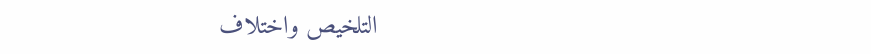التلخيص واختلاف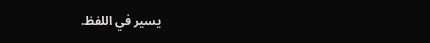يسير في اللفظ.